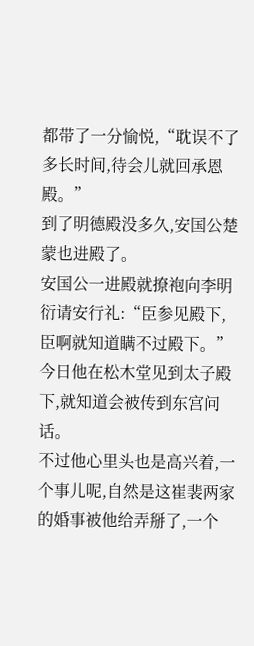都带了一分愉悦,“耽误不了多长时间,待会儿就回承恩殿。”
到了明德殿没多久,安国公楚蒙也进殿了。
安国公一进殿就撩袍向李明衍请安行礼:“臣参见殿下,臣啊就知道瞒不过殿下。”
今日他在松木堂见到太子殿下,就知道会被传到东宫问话。
不过他心里头也是高兴着,一个事儿呢,自然是这崔裴两家的婚事被他给弄掰了,一个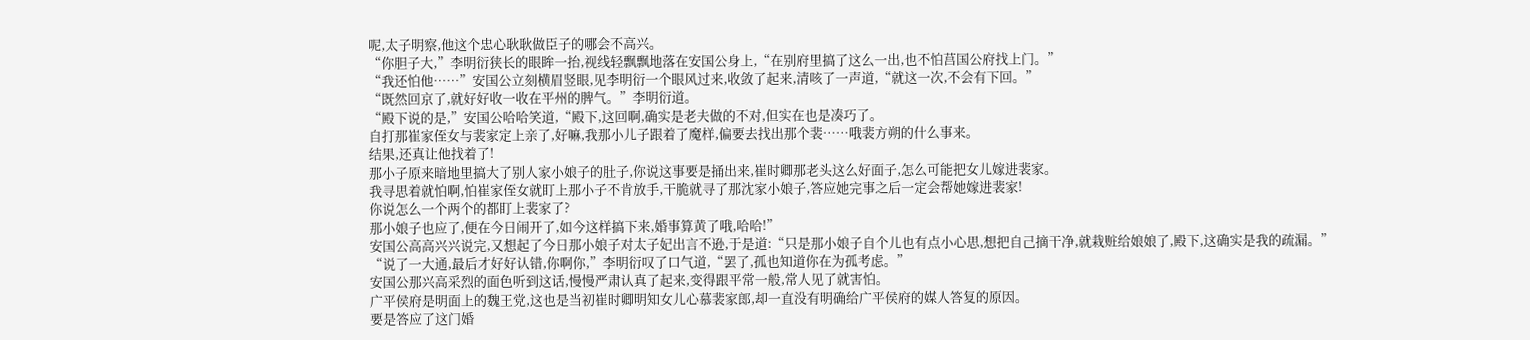呢,太子明察,他这个忠心耿耿做臣子的哪会不高兴。
“你胆子大,”李明衍狭长的眼眸一抬,视线轻飘飘地落在安国公身上,“在别府里搞了这么一出,也不怕莒国公府找上门。”
“我还怕他……”安国公立刻横眉竖眼,见李明衍一个眼风过来,收敛了起来,清咳了一声道,“就这一次,不会有下回。”
“既然回京了,就好好收一收在平州的脾气。”李明衍道。
“殿下说的是,”安国公哈哈笑道,“殿下,这回啊,确实是老夫做的不对,但实在也是凑巧了。
自打那崔家侄女与裴家定上亲了,好嘛,我那小儿子跟着了魔样,偏要去找出那个裴……哦裴方朔的什么事来。
结果,还真让他找着了!
那小子原来暗地里搞大了别人家小娘子的肚子,你说这事要是捅出来,崔时卿那老头这么好面子,怎么可能把女儿嫁进裴家。
我寻思着就怕啊,怕崔家侄女就盯上那小子不肯放手,干脆就寻了那沈家小娘子,答应她完事之后一定会帮她嫁进裴家!
你说怎么一个两个的都盯上裴家了?
那小娘子也应了,便在今日闹开了,如今这样搞下来,婚事算黄了哦,哈哈!”
安国公高高兴兴说完,又想起了今日那小娘子对太子妃出言不逊,于是道:“只是那小娘子自个儿也有点小心思,想把自己摘干净,就栽赃给娘娘了,殿下,这确实是我的疏漏。”
“说了一大通,最后才好好认错,你啊你,”李明衍叹了口气道,“罢了,孤也知道你在为孤考虑。”
安国公那兴高采烈的面色听到这话,慢慢严肃认真了起来,变得跟平常一般,常人见了就害怕。
广平侯府是明面上的魏王党,这也是当初崔时卿明知女儿心慕裴家郎,却一直没有明确给广平侯府的媒人答复的原因。
要是答应了这门婚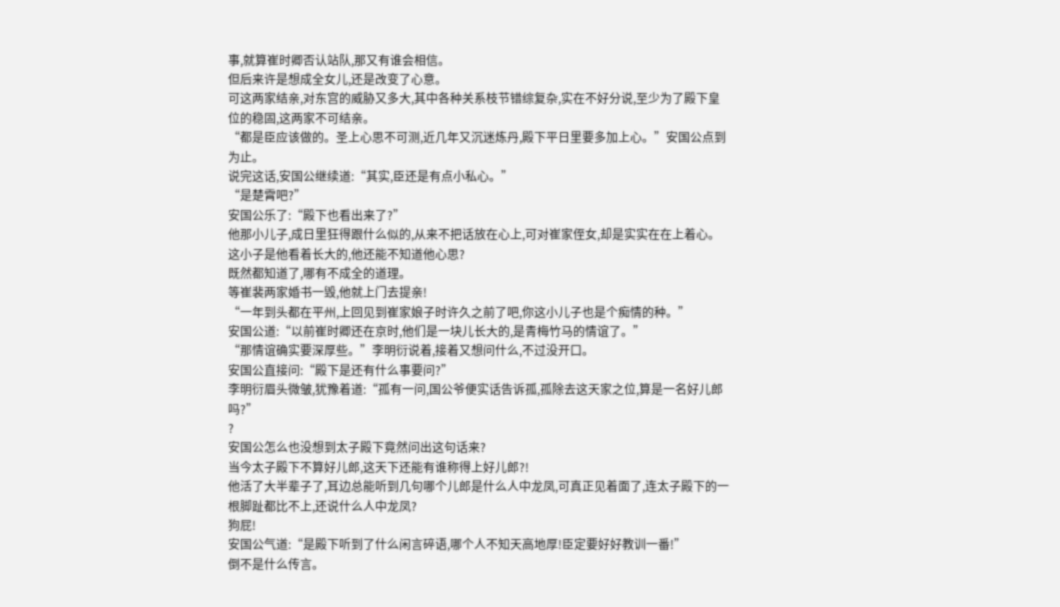事,就算崔时卿否认站队,那又有谁会相信。
但后来许是想成全女儿,还是改变了心意。
可这两家结亲,对东宫的威胁又多大,其中各种关系枝节错综复杂,实在不好分说,至少为了殿下皇位的稳固,这两家不可结亲。
“都是臣应该做的。圣上心思不可测,近几年又沉迷炼丹,殿下平日里要多加上心。”安国公点到为止。
说完这话,安国公继续道:“其实,臣还是有点小私心。”
“是楚霄吧?”
安国公乐了:“殿下也看出来了?”
他那小儿子,成日里狂得跟什么似的,从来不把话放在心上,可对崔家侄女,却是实实在在上着心。
这小子是他看着长大的,他还能不知道他心思?
既然都知道了,哪有不成全的道理。
等崔裴两家婚书一毁,他就上门去提亲!
“一年到头都在平州,上回见到崔家娘子时许久之前了吧,你这小儿子也是个痴情的种。”
安国公道:“以前崔时卿还在京时,他们是一块儿长大的,是青梅竹马的情谊了。”
“那情谊确实要深厚些。”李明衍说着,接着又想问什么,不过没开口。
安国公直接问:“殿下是还有什么事要问?”
李明衍眉头微皱,犹豫着道:“孤有一问,国公爷便实话告诉孤,孤除去这天家之位,算是一名好儿郎吗?”
?
安国公怎么也没想到太子殿下竟然问出这句话来?
当今太子殿下不算好儿郎,这天下还能有谁称得上好儿郎?!
他活了大半辈子了,耳边总能听到几句哪个儿郎是什么人中龙凤,可真正见着面了,连太子殿下的一根脚趾都比不上,还说什么人中龙凤?
狗屁!
安国公气道:“是殿下听到了什么闲言碎语,哪个人不知天高地厚!臣定要好好教训一番!”
倒不是什么传言。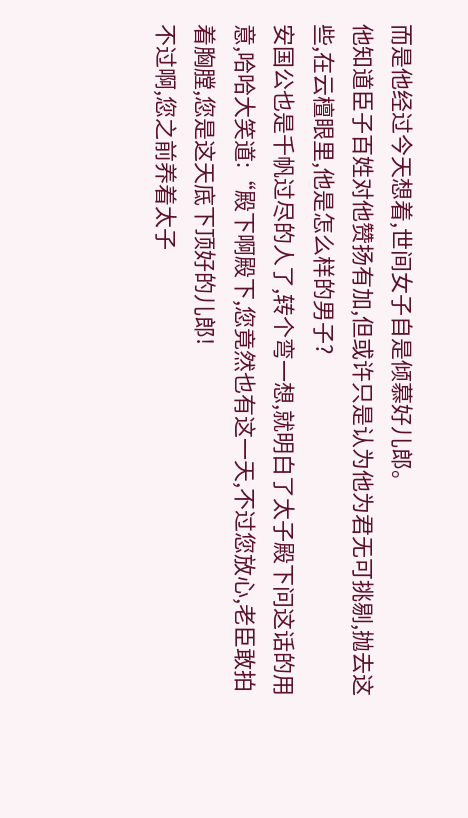而是他经过今天想着,世间女子自是倾慕好儿郎。
他知道臣子百姓对他赞扬有加,但或许只是认为他为君无可挑剔,抛去这些,在云檀眼里,他是怎么样的男子?
安国公也是千帆过尽的人了,转个弯一想,就明白了太子殿下问这话的用意,哈哈大笑道:“殿下啊殿下,您竟然也有这一天,不过您放心,老臣敢拍着胸膛,您是这天底下顶好的儿郎!
不过啊,您之前养着太子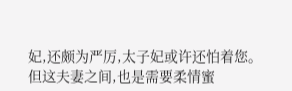妃,还颇为严厉,太子妃或许还怕着您。
但这夫妻之间,也是需要柔情蜜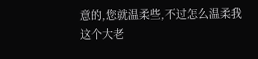意的,您就温柔些,不过怎么温柔我这个大老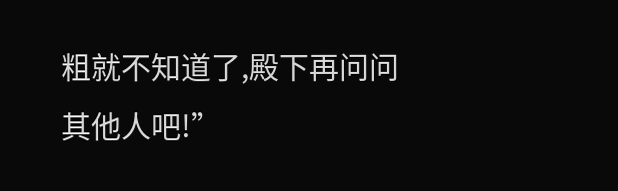粗就不知道了,殿下再问问其他人吧!”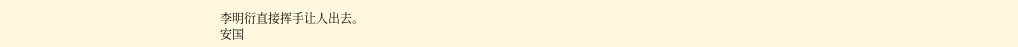李明衍直接挥手让人出去。
安国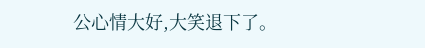公心情大好,大笑退下了。